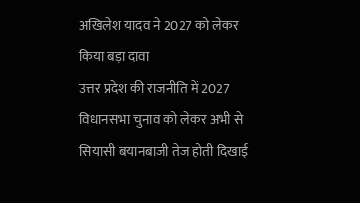अखिलेश यादव ने 2027 को लेकर किया बड़ा दावा
उत्तर प्रदेश की राजनीति में 2027 विधानसभा चुनाव को लेकर अभी से सियासी बयानबाजी तेज होती दिखाई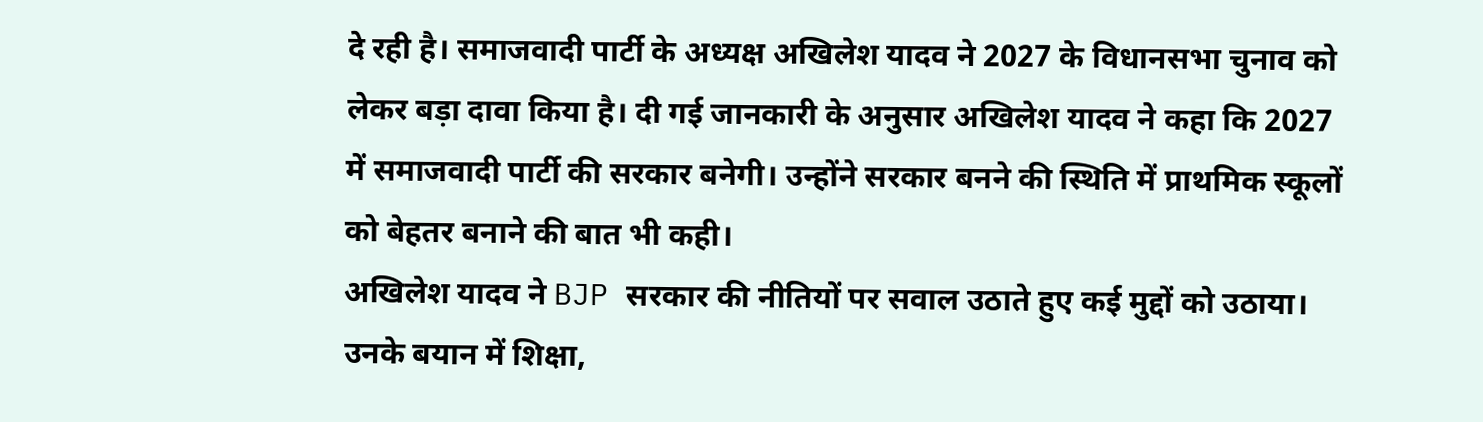दे रही है। समाजवादी पार्टी के अध्यक्ष अखिलेश यादव ने 2027 के विधानसभा चुनाव को लेकर बड़ा दावा किया है। दी गई जानकारी के अनुसार अखिलेश यादव ने कहा कि 2027 में समाजवादी पार्टी की सरकार बनेगी। उन्होंने सरकार बनने की स्थिति में प्राथमिक स्कूलों को बेहतर बनाने की बात भी कही।
अखिलेश यादव ने BJP सरकार की नीतियों पर सवाल उठाते हुए कई मुद्दों को उठाया। उनके बयान में शिक्षा,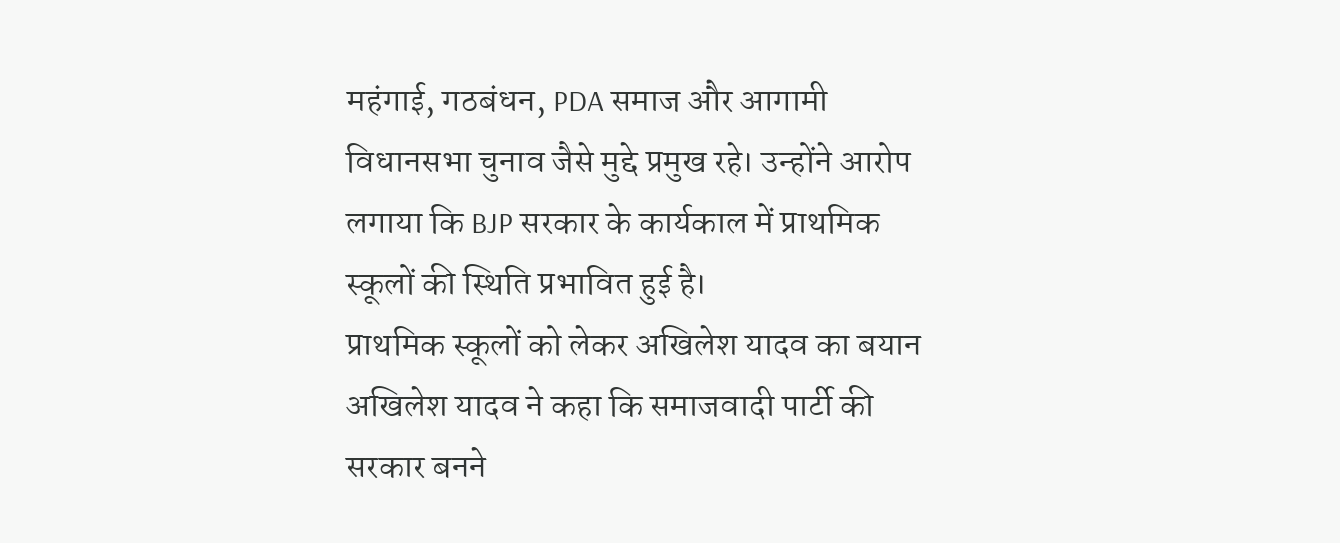महंगाई, गठबंधन, PDA समाज और आगामी विधानसभा चुनाव जैसे मुद्दे प्रमुख रहे। उन्होंने आरोप लगाया कि BJP सरकार के कार्यकाल में प्राथमिक स्कूलों की स्थिति प्रभावित हुई है।
प्राथमिक स्कूलों को लेकर अखिलेश यादव का बयान
अखिलेश यादव ने कहा कि समाजवादी पार्टी की सरकार बनने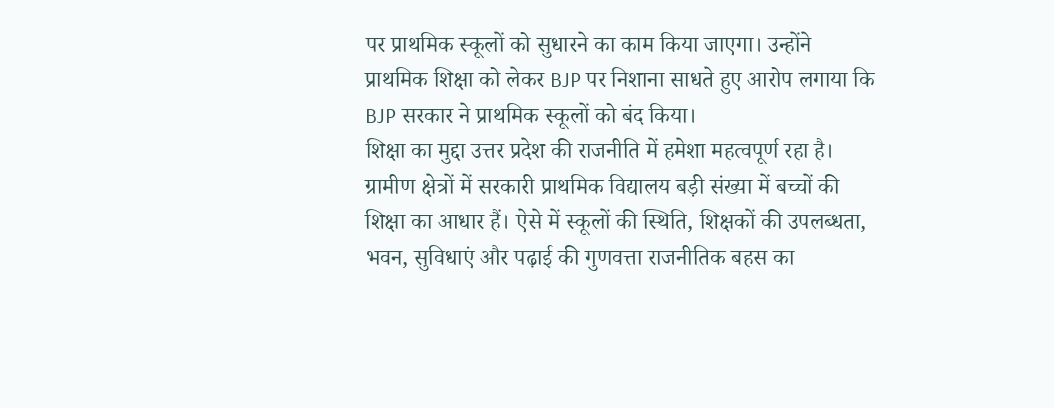पर प्राथमिक स्कूलों को सुधारने का काम किया जाएगा। उन्होंने प्राथमिक शिक्षा को लेकर BJP पर निशाना साधते हुए आरोप लगाया कि BJP सरकार ने प्राथमिक स्कूलों को बंद किया।
शिक्षा का मुद्दा उत्तर प्रदेश की राजनीति में हमेशा महत्वपूर्ण रहा है। ग्रामीण क्षेत्रों में सरकारी प्राथमिक विद्यालय बड़ी संख्या में बच्चों की शिक्षा का आधार हैं। ऐसे में स्कूलों की स्थिति, शिक्षकों की उपलब्धता, भवन, सुविधाएं और पढ़ाई की गुणवत्ता राजनीतिक बहस का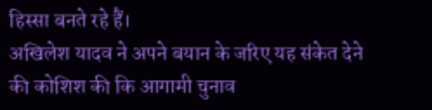हिस्सा बनते रहे हैं।
अखिलेश यादव ने अपने बयान के जरिए यह संकेत देने की कोशिश की कि आगामी चुनाव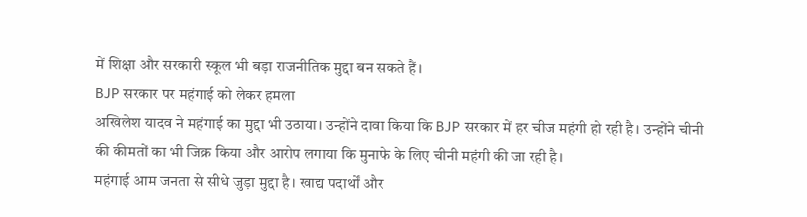में शिक्षा और सरकारी स्कूल भी बड़ा राजनीतिक मुद्दा बन सकते हैं।
BJP सरकार पर महंगाई को लेकर हमला
अखिलेश यादव ने महंगाई का मुद्दा भी उठाया। उन्होंने दावा किया कि BJP सरकार में हर चीज महंगी हो रही है। उन्होंने चीनी की कीमतों का भी जिक्र किया और आरोप लगाया कि मुनाफे के लिए चीनी महंगी की जा रही है।
महंगाई आम जनता से सीधे जुड़ा मुद्दा है। खाद्य पदार्थों और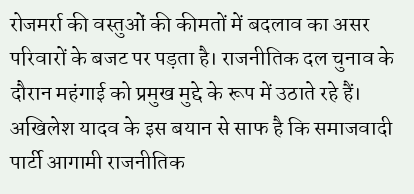रोजमर्रा की वस्तुओं की कीमतों में बदलाव का असर परिवारों के बजट पर पड़ता है। राजनीतिक दल चुनाव के दौरान महंगाई को प्रमुख मुद्दे के रूप में उठाते रहे हैं।
अखिलेश यादव के इस बयान से साफ है कि समाजवादी पार्टी आगामी राजनीतिक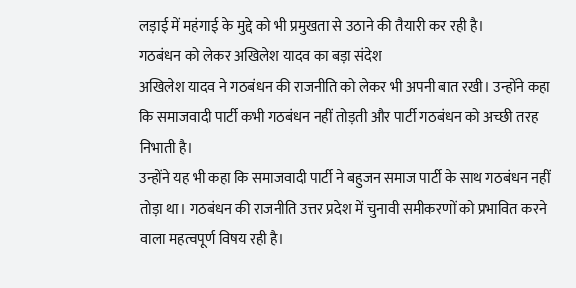लड़ाई में महंगाई के मुद्दे को भी प्रमुखता से उठाने की तैयारी कर रही है।
गठबंधन को लेकर अखिलेश यादव का बड़ा संदेश
अखिलेश यादव ने गठबंधन की राजनीति को लेकर भी अपनी बात रखी। उन्होंने कहा कि समाजवादी पार्टी कभी गठबंधन नहीं तोड़ती और पार्टी गठबंधन को अच्छी तरह निभाती है।
उन्होंने यह भी कहा कि समाजवादी पार्टी ने बहुजन समाज पार्टी के साथ गठबंधन नहीं तोड़ा था। गठबंधन की राजनीति उत्तर प्रदेश में चुनावी समीकरणों को प्रभावित करने वाला महत्वपूर्ण विषय रही है।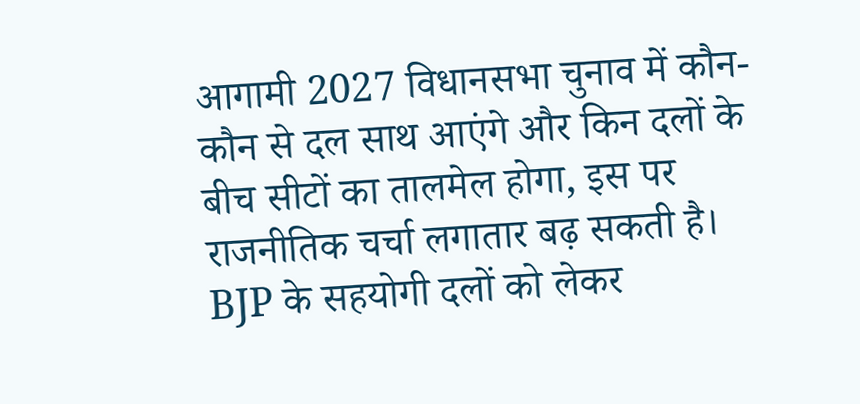आगामी 2027 विधानसभा चुनाव में कौन-कौन से दल साथ आएंगे और किन दलों के बीच सीटों का तालमेल होगा, इस पर राजनीतिक चर्चा लगातार बढ़ सकती है।
BJP के सहयोगी दलों को लेकर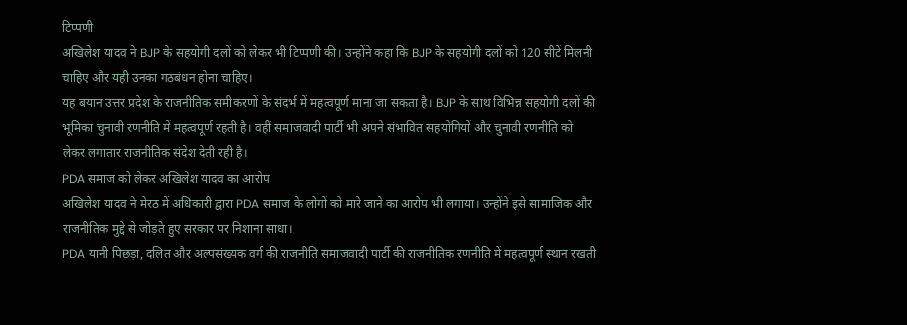टिप्पणी
अखिलेश यादव ने BJP के सहयोगी दलों को लेकर भी टिप्पणी की। उन्होंने कहा कि BJP के सहयोगी दलों को 120 सीटें मिलनी चाहिए और यही उनका गठबंधन होना चाहिए।
यह बयान उत्तर प्रदेश के राजनीतिक समीकरणों के संदर्भ में महत्वपूर्ण माना जा सकता है। BJP के साथ विभिन्न सहयोगी दलों की भूमिका चुनावी रणनीति में महत्वपूर्ण रहती है। वहीं समाजवादी पार्टी भी अपने संभावित सहयोगियों और चुनावी रणनीति को लेकर लगातार राजनीतिक संदेश देती रही है।
PDA समाज को लेकर अखिलेश यादव का आरोप
अखिलेश यादव ने मेरठ में अधिकारी द्वारा PDA समाज के लोगों को मारे जाने का आरोप भी लगाया। उन्होंने इसे सामाजिक और राजनीतिक मुद्दे से जोड़ते हुए सरकार पर निशाना साधा।
PDA यानी पिछड़ा, दलित और अल्पसंख्यक वर्ग की राजनीति समाजवादी पार्टी की राजनीतिक रणनीति में महत्वपूर्ण स्थान रखती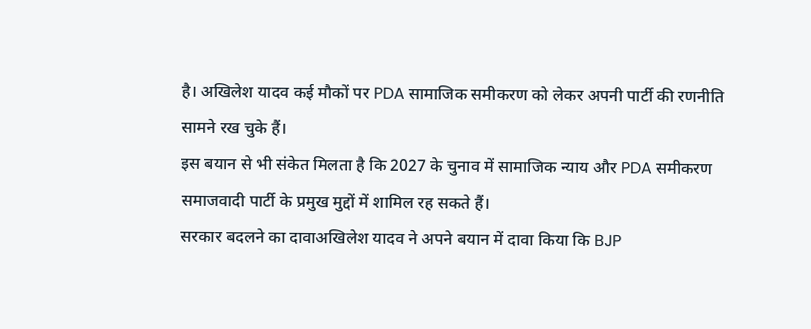है। अखिलेश यादव कई मौकों पर PDA सामाजिक समीकरण को लेकर अपनी पार्टी की रणनीति सामने रख चुके हैं।
इस बयान से भी संकेत मिलता है कि 2027 के चुनाव में सामाजिक न्याय और PDA समीकरण समाजवादी पार्टी के प्रमुख मुद्दों में शामिल रह सकते हैं।
सरकार बदलने का दावाअखिलेश यादव ने अपने बयान में दावा किया कि BJP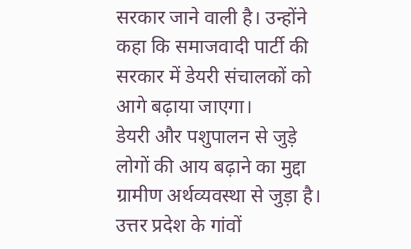सरकार जाने वाली है। उन्होंने कहा कि समाजवादी पार्टी की सरकार में डेयरी संचालकों को आगे बढ़ाया जाएगा।
डेयरी और पशुपालन से जुड़े लोगों की आय बढ़ाने का मुद्दा ग्रामीण अर्थव्यवस्था से जुड़ा है। उत्तर प्रदेश के गांवों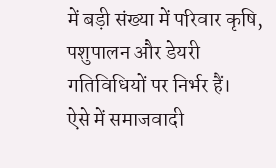में बड़ी संख्या में परिवार कृषि, पशुपालन और डेयरी गतिविधियों पर निर्भर हैं।
ऐसे में समाजवादी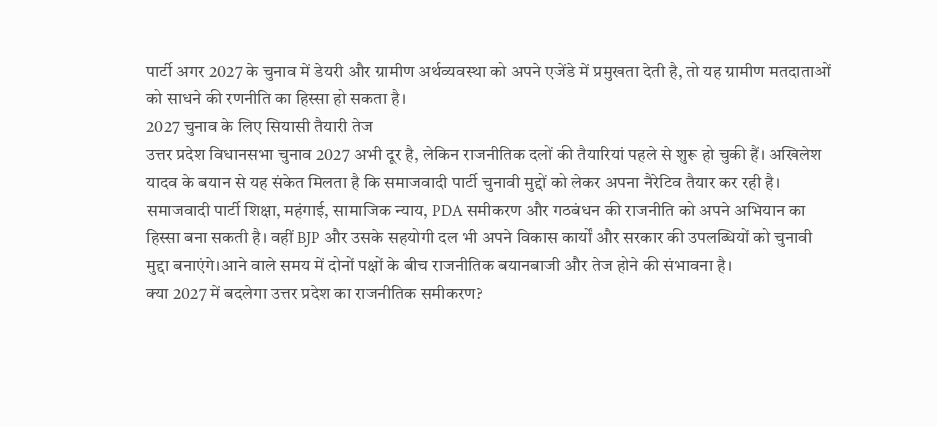पार्टी अगर 2027 के चुनाव में डेयरी और ग्रामीण अर्थव्यवस्था को अपने एजेंडे में प्रमुखता देती है, तो यह ग्रामीण मतदाताओं को साधने की रणनीति का हिस्सा हो सकता है।
2027 चुनाव के लिए सियासी तैयारी तेज
उत्तर प्रदेश विधानसभा चुनाव 2027 अभी दूर है, लेकिन राजनीतिक दलों की तैयारियां पहले से शुरू हो चुकी हैं। अखिलेश यादव के बयान से यह संकेत मिलता है कि समाजवादी पार्टी चुनावी मुद्दों को लेकर अपना नैरेटिव तैयार कर रही है।
समाजवादी पार्टी शिक्षा, महंगाई, सामाजिक न्याय, PDA समीकरण और गठबंधन की राजनीति को अपने अभियान का हिस्सा बना सकती है। वहीं BJP और उसके सहयोगी दल भी अपने विकास कार्यों और सरकार की उपलब्धियों को चुनावी मुद्दा बनाएंगे।आने वाले समय में दोनों पक्षों के बीच राजनीतिक बयानबाजी और तेज होने की संभावना है।
क्या 2027 में बदलेगा उत्तर प्रदेश का राजनीतिक समीकरण?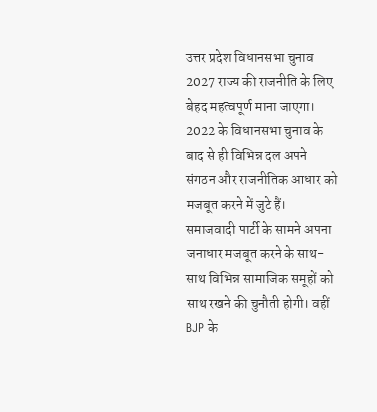उत्तर प्रदेश विधानसभा चुनाव 2027 राज्य की राजनीति के लिए बेहद महत्वपूर्ण माना जाएगा। 2022 के विधानसभा चुनाव के बाद से ही विभिन्न दल अपने संगठन और राजनीतिक आधार को मजबूत करने में जुटे हैं।
समाजवादी पार्टी के सामने अपना जनाधार मजबूत करने के साथ-साथ विभिन्न सामाजिक समूहों को साथ रखने की चुनौती होगी। वहीं BJP के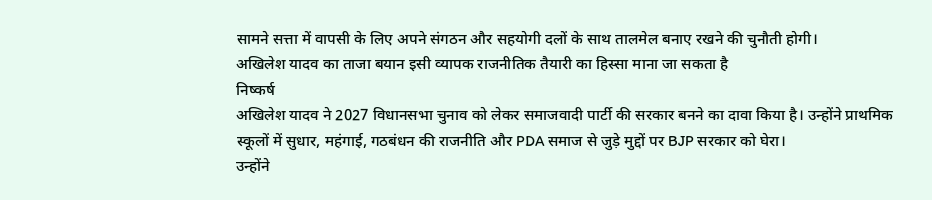सामने सत्ता में वापसी के लिए अपने संगठन और सहयोगी दलों के साथ तालमेल बनाए रखने की चुनौती होगी।
अखिलेश यादव का ताजा बयान इसी व्यापक राजनीतिक तैयारी का हिस्सा माना जा सकता है
निष्कर्ष
अखिलेश यादव ने 2027 विधानसभा चुनाव को लेकर समाजवादी पार्टी की सरकार बनने का दावा किया है। उन्होंने प्राथमिक स्कूलों में सुधार, महंगाई, गठबंधन की राजनीति और PDA समाज से जुड़े मुद्दों पर BJP सरकार को घेरा।
उन्होंने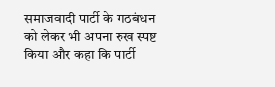समाजवादी पार्टी के गठबंधन को लेकर भी अपना रुख स्पष्ट किया और कहा कि पार्टी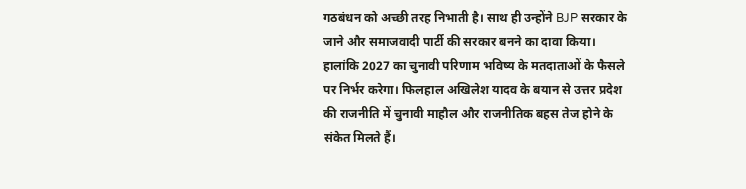गठबंधन को अच्छी तरह निभाती है। साथ ही उन्होंने BJP सरकार के जाने और समाजवादी पार्टी की सरकार बनने का दावा किया।
हालांकि 2027 का चुनावी परिणाम भविष्य के मतदाताओं के फैसले पर निर्भर करेगा। फिलहाल अखिलेश यादव के बयान से उत्तर प्रदेश की राजनीति में चुनावी माहौल और राजनीतिक बहस तेज होने के संकेत मिलते हैं।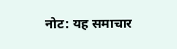नोट: यह समाचार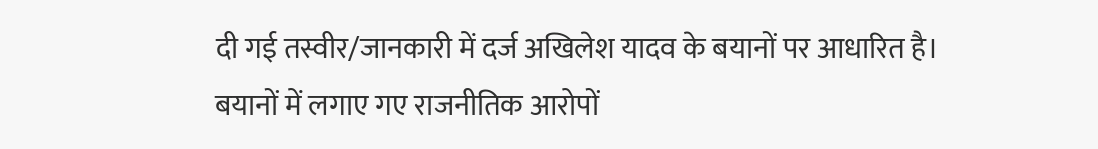दी गई तस्वीर/जानकारी में दर्ज अखिलेश यादव के बयानों पर आधारित है। बयानों में लगाए गए राजनीतिक आरोपों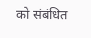को संबंधित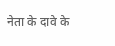नेता के दावे के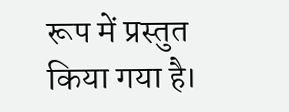रूप में प्रस्तुत किया गया है।